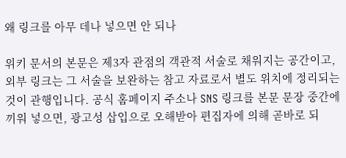왜 링크를 아무 데나 넣으면 안 되나

위키 문서의 본문은 제3자 관점의 객관적 서술로 채워지는 공간이고, 외부 링크는 그 서술을 보완하는 참고 자료로서 별도 위치에 정리되는 것이 관행입니다. 공식 홈페이지 주소나 SNS 링크를 본문 문장 중간에 끼워 넣으면, 광고성 삽입으로 오해받아 편집자에 의해 곧바로 되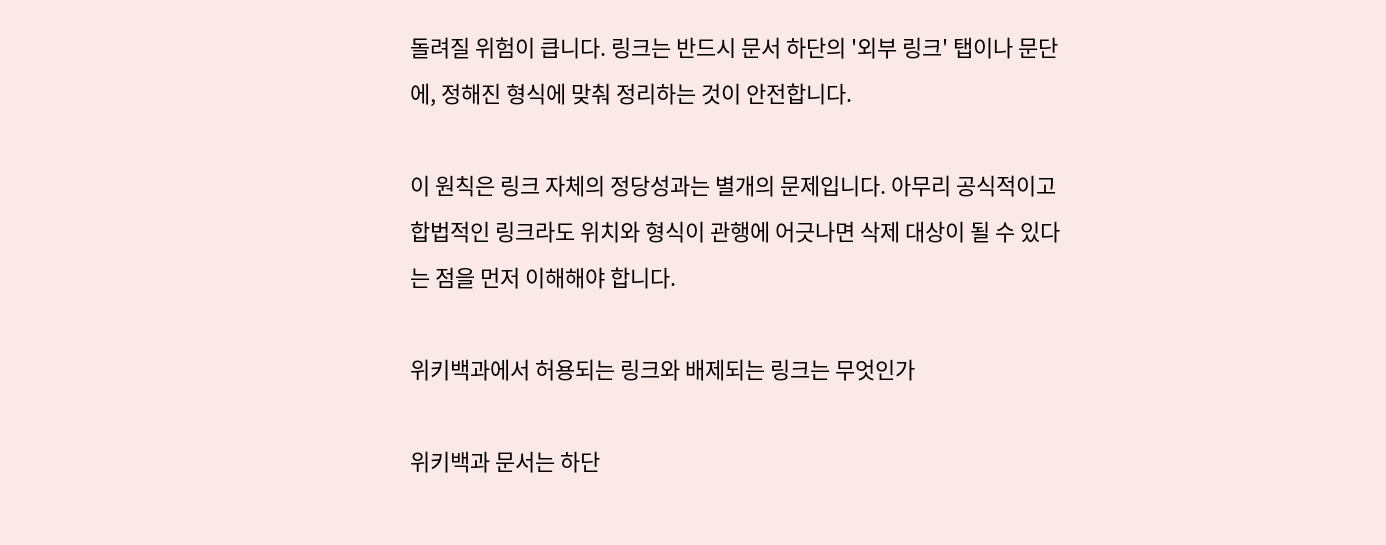돌려질 위험이 큽니다. 링크는 반드시 문서 하단의 '외부 링크' 탭이나 문단에, 정해진 형식에 맞춰 정리하는 것이 안전합니다.

이 원칙은 링크 자체의 정당성과는 별개의 문제입니다. 아무리 공식적이고 합법적인 링크라도 위치와 형식이 관행에 어긋나면 삭제 대상이 될 수 있다는 점을 먼저 이해해야 합니다.

위키백과에서 허용되는 링크와 배제되는 링크는 무엇인가

위키백과 문서는 하단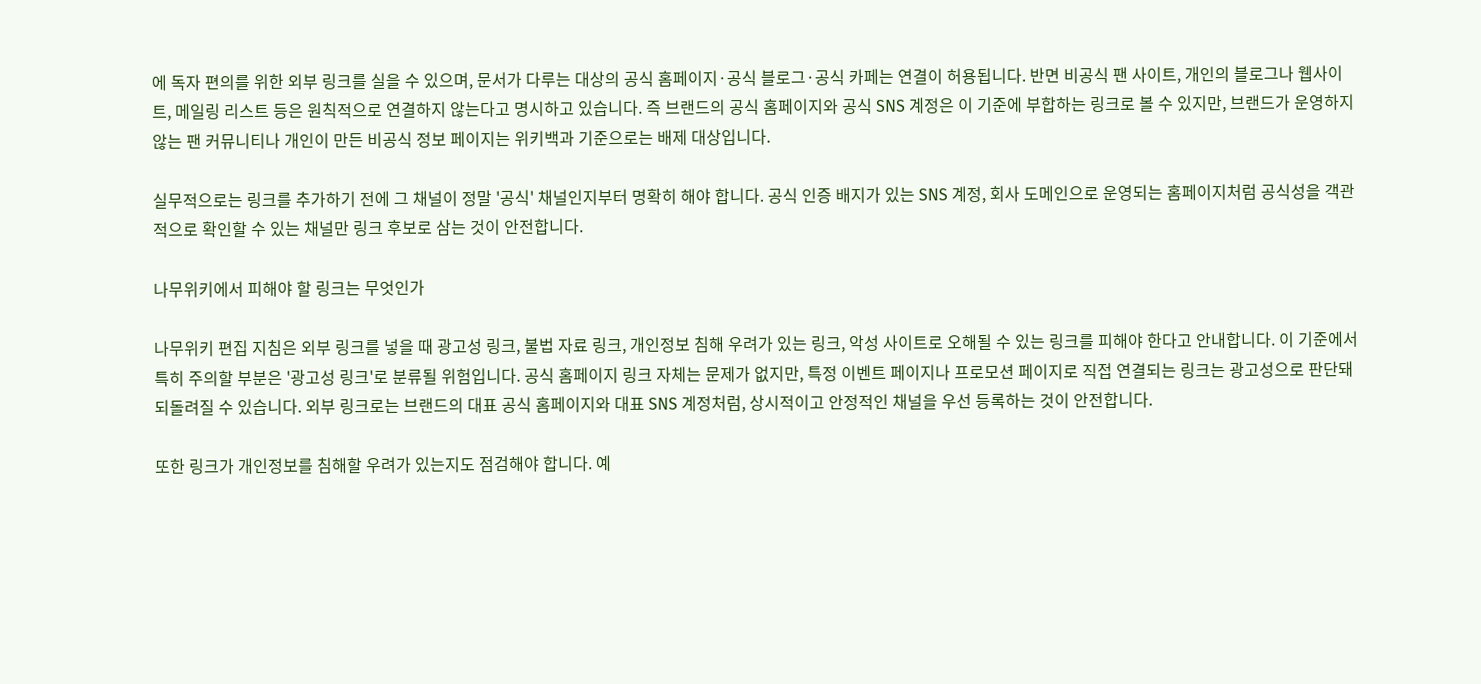에 독자 편의를 위한 외부 링크를 실을 수 있으며, 문서가 다루는 대상의 공식 홈페이지·공식 블로그·공식 카페는 연결이 허용됩니다. 반면 비공식 팬 사이트, 개인의 블로그나 웹사이트, 메일링 리스트 등은 원칙적으로 연결하지 않는다고 명시하고 있습니다. 즉 브랜드의 공식 홈페이지와 공식 SNS 계정은 이 기준에 부합하는 링크로 볼 수 있지만, 브랜드가 운영하지 않는 팬 커뮤니티나 개인이 만든 비공식 정보 페이지는 위키백과 기준으로는 배제 대상입니다.

실무적으로는 링크를 추가하기 전에 그 채널이 정말 '공식' 채널인지부터 명확히 해야 합니다. 공식 인증 배지가 있는 SNS 계정, 회사 도메인으로 운영되는 홈페이지처럼 공식성을 객관적으로 확인할 수 있는 채널만 링크 후보로 삼는 것이 안전합니다.

나무위키에서 피해야 할 링크는 무엇인가

나무위키 편집 지침은 외부 링크를 넣을 때 광고성 링크, 불법 자료 링크, 개인정보 침해 우려가 있는 링크, 악성 사이트로 오해될 수 있는 링크를 피해야 한다고 안내합니다. 이 기준에서 특히 주의할 부분은 '광고성 링크'로 분류될 위험입니다. 공식 홈페이지 링크 자체는 문제가 없지만, 특정 이벤트 페이지나 프로모션 페이지로 직접 연결되는 링크는 광고성으로 판단돼 되돌려질 수 있습니다. 외부 링크로는 브랜드의 대표 공식 홈페이지와 대표 SNS 계정처럼, 상시적이고 안정적인 채널을 우선 등록하는 것이 안전합니다.

또한 링크가 개인정보를 침해할 우려가 있는지도 점검해야 합니다. 예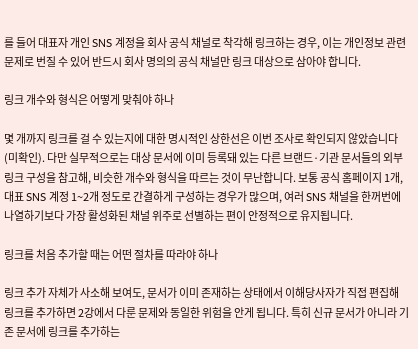를 들어 대표자 개인 SNS 계정을 회사 공식 채널로 착각해 링크하는 경우, 이는 개인정보 관련 문제로 번질 수 있어 반드시 회사 명의의 공식 채널만 링크 대상으로 삼아야 합니다.

링크 개수와 형식은 어떻게 맞춰야 하나

몇 개까지 링크를 걸 수 있는지에 대한 명시적인 상한선은 이번 조사로 확인되지 않았습니다(미확인). 다만 실무적으로는 대상 문서에 이미 등록돼 있는 다른 브랜드·기관 문서들의 외부 링크 구성을 참고해, 비슷한 개수와 형식을 따르는 것이 무난합니다. 보통 공식 홈페이지 1개, 대표 SNS 계정 1~2개 정도로 간결하게 구성하는 경우가 많으며, 여러 SNS 채널을 한꺼번에 나열하기보다 가장 활성화된 채널 위주로 선별하는 편이 안정적으로 유지됩니다.

링크를 처음 추가할 때는 어떤 절차를 따라야 하나

링크 추가 자체가 사소해 보여도, 문서가 이미 존재하는 상태에서 이해당사자가 직접 편집해 링크를 추가하면 2강에서 다룬 문제와 동일한 위험을 안게 됩니다. 특히 신규 문서가 아니라 기존 문서에 링크를 추가하는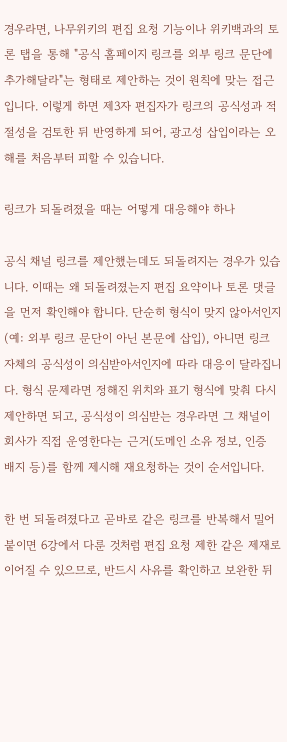경우라면, 나무위키의 편집 요청 기능이나 위키백과의 토론 탭을 통해 "공식 홈페이지 링크를 외부 링크 문단에 추가해달라"는 형태로 제안하는 것이 원칙에 맞는 접근입니다. 이렇게 하면 제3자 편집자가 링크의 공식성과 적절성을 검토한 뒤 반영하게 되어, 광고성 삽입이라는 오해를 처음부터 피할 수 있습니다.

링크가 되돌려졌을 때는 어떻게 대응해야 하나

공식 채널 링크를 제안했는데도 되돌려지는 경우가 있습니다. 이때는 왜 되돌려졌는지 편집 요약이나 토론 댓글을 먼저 확인해야 합니다. 단순히 형식이 맞지 않아서인지(예: 외부 링크 문단이 아닌 본문에 삽입), 아니면 링크 자체의 공식성이 의심받아서인지에 따라 대응이 달라집니다. 형식 문제라면 정해진 위치와 표기 형식에 맞춰 다시 제안하면 되고, 공식성이 의심받는 경우라면 그 채널이 회사가 직접 운영한다는 근거(도메인 소유 정보, 인증 배지 등)를 함께 제시해 재요청하는 것이 순서입니다.

한 번 되돌려졌다고 곧바로 같은 링크를 반복해서 밀어붙이면 6강에서 다룬 것처럼 편집 요청 제한 같은 제재로 이어질 수 있으므로, 반드시 사유를 확인하고 보완한 뒤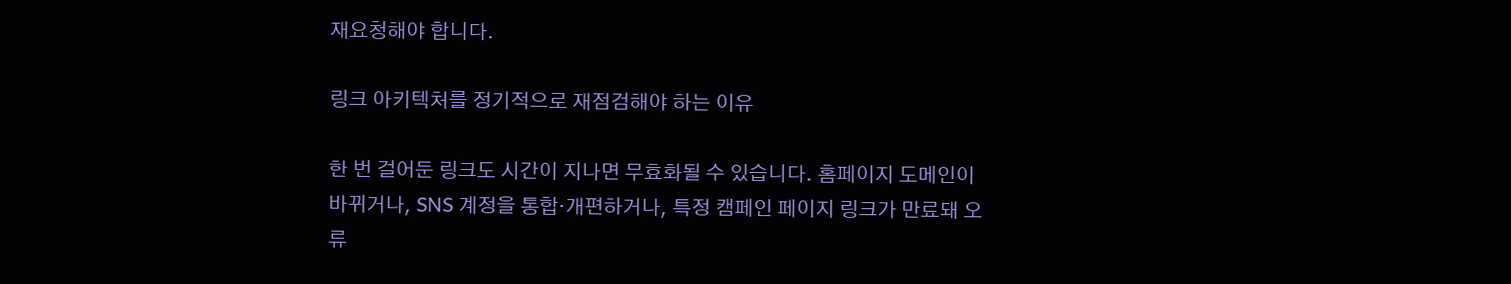재요청해야 합니다.

링크 아키텍처를 정기적으로 재점검해야 하는 이유

한 번 걸어둔 링크도 시간이 지나면 무효화될 수 있습니다. 홈페이지 도메인이 바뀌거나, SNS 계정을 통합·개편하거나, 특정 캠페인 페이지 링크가 만료돼 오류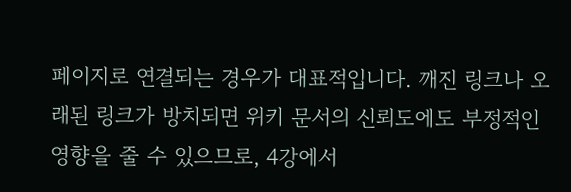페이지로 연결되는 경우가 대표적입니다. 깨진 링크나 오래된 링크가 방치되면 위키 문서의 신뢰도에도 부정적인 영향을 줄 수 있으므로, 4강에서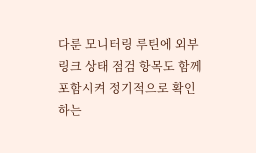다룬 모니터링 루틴에 외부 링크 상태 점검 항목도 함께 포함시켜 정기적으로 확인하는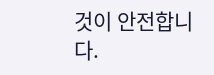것이 안전합니다.